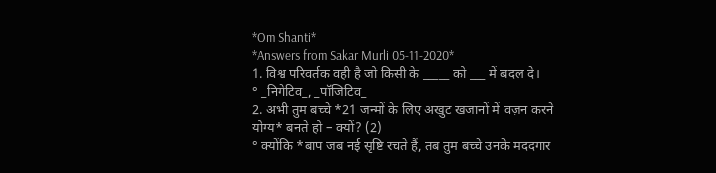*Om Shanti*
*Answers from Sakar Murli 05-11-2020*
1. विश्व परिवर्तक वही है जो किसी के _____ को ___ में बदल दे।
° _निगेटिव_, _पॉजिटिव_
2. अभी तुम बच्चे *21 जन्मों के लिए अखुट खजानों में वज़न करने योग्य* बनते हो – क्यों? (2)
° क्योंकि *बाप जब नई सृष्टि रचते हैं, तब तुम बच्चे उनके मददगार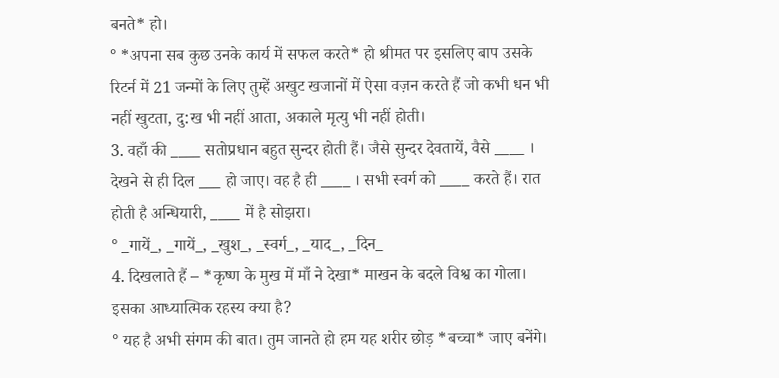बनते* हो।
° *अपना सब कुछ उनके कार्य में सफल करते* हो श्रीमत पर इसलिए बाप उसके रिटर्न में 21 जन्मों के लिए तुम्हें अखुट खजानों में ऐसा वज़न करते हैं जो कभी धन भी नहीं खुटता, दु:ख भी नहीं आता, अकाले मृत्यु भी नहीं होती।
3. वहाँ की ____ सतोप्रधान बहुत सुन्दर होती हैं। जैसे सुन्दर देवतायें, वैसे ____ । देखने से ही दिल ___ हो जाए। वह है ही ____ । सभी स्वर्ग को ____ करते हैं। रात होती है अन्धियारी, ____ में है सोझरा।
° _गायें_, _गायें_, _खुश_, _स्वर्ग_, _याद_, _दिन_
4. दिखलाते हैं – *कृष्ण के मुख में माँ ने देखा* माखन के बदले विश्व का गोला। इसका आध्यात्मिक रहस्य क्या है?
° यह है अभी संगम की बात। तुम जानते हो हम यह शरीर छोड़ *बच्चा* जाए बनेंगे।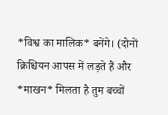*विश्व का मालिक* बनेंगे। (दोनों क्रिश्चियन आपस में लड़ते हैं और *माखन* मिलता है तुम बच्चों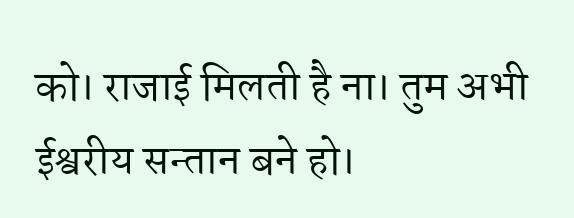को। राजाई मिलती है ना। तुम अभी ईश्वरीय सन्तान बने हो।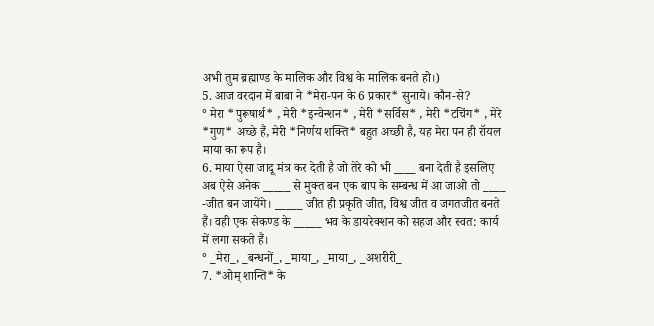अभी तुम ब्रह्माण्ड के मालिक और विश्व के मालिक बनते हो।)
5. आज वरदान में बाबा ने *मेरा-पन के 6 प्रकार* सुनाये। कौन-से?
° मेरा *पुरूषार्थ* , मेरी *इन्वेन्शन* , मेरी *सर्विस* , मेरी *टचिंग* , मेरे *गुण* अच्छे हैं, मेरी *निर्णय शक्ति* बहुत अच्छी है, यह मेरा पन ही रॉयल माया का रूप है।
6. माया ऐसा जादू मंत्र कर देती है जो तेरे को भी ____ बना देती है इसलिए अब ऐसे अनेक _____ से मुक्त बन एक बाप के सम्बन्ध में आ जाओ तो ____ -जीत बन जायेंगे। _____ जीत ही प्रकृति जीत, विश्व जीत व जगतजीत बनते हैं। वही एक सेकण्ड के _____ भव के डायरेक्शन को सहज और स्वत: कार्य में लगा सकते हैं।
° _मेरा_, _बन्धनों_, _माया_, _माया_, _अशरीरी_
7. *ओम् शान्ति* के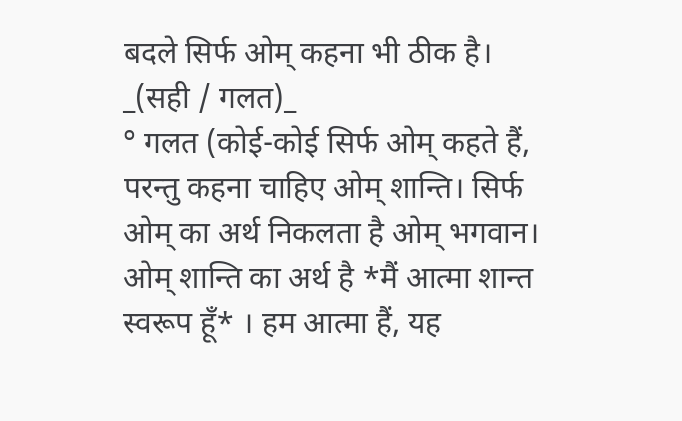बदले सिर्फ ओम् कहना भी ठीक है। _(सही / गलत)_
° गलत (कोई-कोई सिर्फ ओम् कहते हैं, परन्तु कहना चाहिए ओम् शान्ति। सिर्फ ओम् का अर्थ निकलता है ओम् भगवान। ओम् शान्ति का अर्थ है *मैं आत्मा शान्त स्वरूप हूँ* । हम आत्मा हैं, यह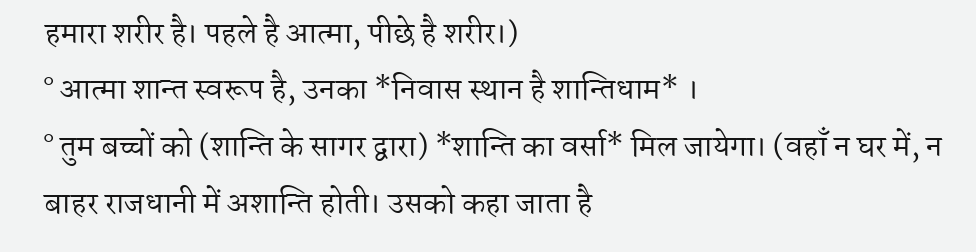हमारा शरीर है। पहले है आत्मा, पीछे है शरीर।)
° आत्मा शान्त स्वरूप है, उनका *निवास स्थान है शान्तिधाम* ।
° तुम बच्चों को (शान्ति के सागर द्वारा) *शान्ति का वर्सा* मिल जायेगा। (वहाँ न घर में, न बाहर राजधानी में अशान्ति होती। उसको कहा जाता है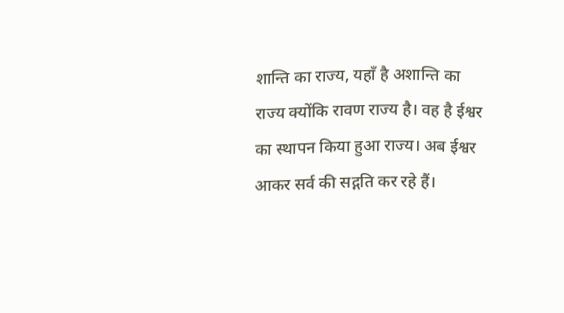शान्ति का राज्य, यहाँ है अशान्ति का राज्य क्योंकि रावण राज्य है। वह है ईश्वर का स्थापन किया हुआ राज्य। अब ईश्वर आकर सर्व की सद्गति कर रहे हैं।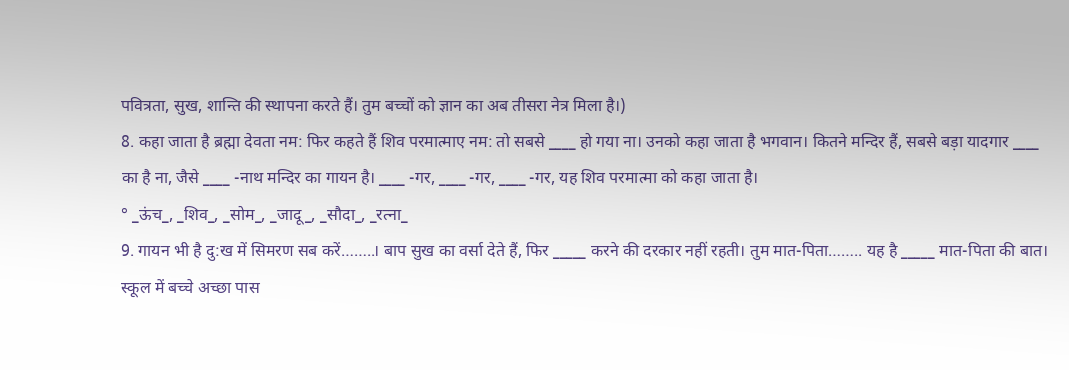पवित्रता, सुख, शान्ति की स्थापना करते हैं। तुम बच्चों को ज्ञान का अब तीसरा नेत्र मिला है।)
8. कहा जाता है ब्रह्मा देवता नम: फिर कहते हैं शिव परमात्माए नम: तो सबसे ____ हो गया ना। उनको कहा जाता है भगवान। कितने मन्दिर हैं, सबसे बड़ा यादगार ____ का है ना, जैसे ____ -नाथ मन्दिर का गायन है। ____ -गर, ____ -गर, ____ -गर, यह शिव परमात्मा को कहा जाता है।
° _ऊंच_, _शिव_, _सोम_, _जादू_, _सौदा_, _रत्ना_
9. गायन भी है दु:ख में सिमरण सब करें……..। बाप सुख का वर्सा देते हैं, फिर _____ करने की दरकार नहीं रहती। तुम मात-पिता…….. यह है _____ मात-पिता की बात। स्कूल में बच्चे अच्छा पास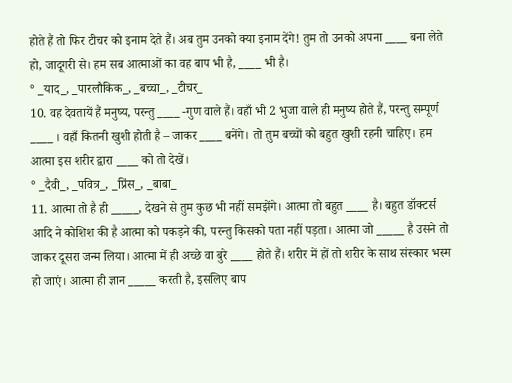होते हैं तो फिर टीचर को इनाम देते हैं। अब तुम उनको क्या इनाम देंगे! तुम तो उनको अपना ____ बना लेते हो, जादूगरी से। हम सब आत्माओं का वह बाप भी है, ____ भी है।
° _याद_, _पारलौकिक_, _बच्चा_, _टीचर_
10. वह देवतायें हैं मनुष्य, परन्तु ____ -गुण वाले हैं। वहाँ भी 2 भुजा वाले ही मनुष्य होते हैं, परन्तु सम्पूर्ण ____ । वहाँ कितनी खुशी होती है – जाकर ____ बनेंगे। तो तुम बच्चों को बहुत खुशी रहनी चाहिए। हम आत्मा इस शरीर द्वारा ____ को तो देखें।
° _दैवी_, _पवित्र_, _प्रिंस_, _बाबा_
11. आत्मा तो है ही _____, देखने से तुम कुछ भी नहीं समझेंगे। आत्मा तो बहुत ____ है। बहुत डॉक्टर्स आदि ने कोशिश की है आत्मा को पकड़ने की, परन्तु किसको पता नहीं पड़ता। आत्मा जो _____ है उसने तो जाकर दूसरा जन्म लिया। आत्मा में ही अच्छे वा बुरे ____ होते हैं। शरीर में हों तो शरीर के साथ संस्कार भस्म हो जाएं। आत्मा ही ज्ञान _____ करती है, इसलिए बाप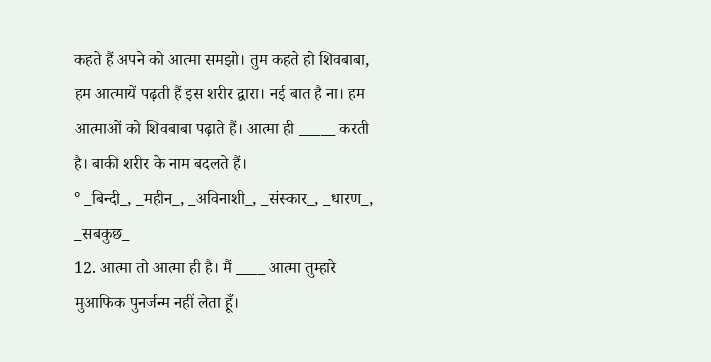कहते हैं अपने को आत्मा समझो। तुम कहते हो शिवबाबा, हम आत्मायें पढ़ती हैं इस शरीर द्वारा। नई बात है ना। हम आत्माओं को शिवबाबा पढ़ाते हैं। आत्मा ही _____ करती है। बाकी शरीर के नाम बदलते हैं।
° _बिन्दी_, _महीन_, _अविनाशी_, _संस्कार_, _धारण_, _सबकुछ_
12. आत्मा तो आत्मा ही है। मैं ____ आत्मा तुम्हारे मुआफिक पुनर्जन्म नहीं लेता हूँ।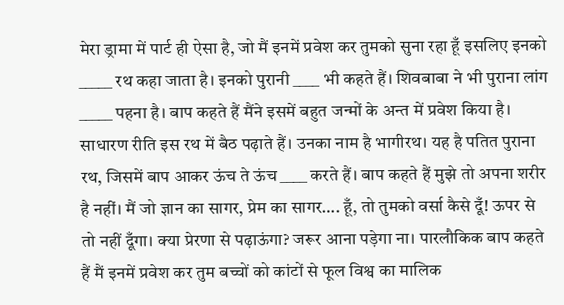मेरा ड्रामा में पार्ट ही ऐसा है, जो मैं इनमें प्रवेश कर तुमको सुना रहा हूँ इसलिए इनको _____ रथ कहा जाता है। इनको पुरानी ____ भी कहते हैं। शिवबाबा ने भी पुराना लांग _____ पहना है। बाप कहते हैं मैंने इसमें बहुत जन्मों के अन्त में प्रवेश किया है। साधारण रीति इस रथ में बैठ पढ़ाते हैं। उनका नाम है भागीरथ। यह है पतित पुराना रथ, जिसमें बाप आकर ऊंच ते ऊंच ____ करते हैं। बाप कहते हैं मुझे तो अपना शरीर है नहीं। मैं जो ज्ञान का सागर, प्रेम का सागर…. हूँ, तो तुमको वर्सा कैसे दूँ! ऊपर से तो नहीं दूँगा। क्या प्रेरणा से पढ़ाऊंगा? जरूर आना पड़ेगा ना। पारलौकिक बाप कहते हैं मैं इनमें प्रवेश कर तुम बच्चों को कांटों से फूल विश्व का मालिक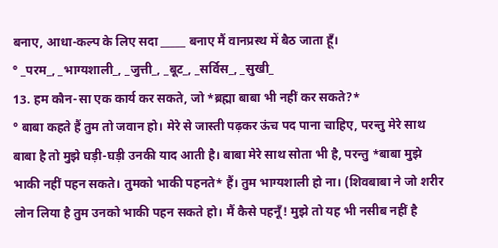बनाए, आधा-कल्प के लिए सदा _____ बनाए मैं वानप्रस्थ में बैठ जाता हूँ।
° _परम_, _भाग्यशाली_, _जुत्ती_, _बूट_, _सर्विस_, _सुखी_
13. हम कौन-सा एक कार्य कर सकते, जो *ब्रह्मा बाबा भी नहीं कर सकते?*
° बाबा कहते हैं तुम तो जवान हो। मेरे से जास्ती पढ़कर ऊंच पद पाना चाहिए, परन्तु मेरे साथ बाबा है तो मुझे घड़ी-घड़ी उनकी याद आती है। बाबा मेरे साथ सोता भी है, परन्तु *बाबा मुझे भाकी नहीं पहन सकते। तुमको भाकी पहनते* हैं। तुम भाग्यशाली हो ना। (शिवबाबा ने जो शरीर लोन लिया है तुम उनको भाकी पहन सकते हो। मैं कैसे पहनूँ! मुझे तो यह भी नसीब नहीं है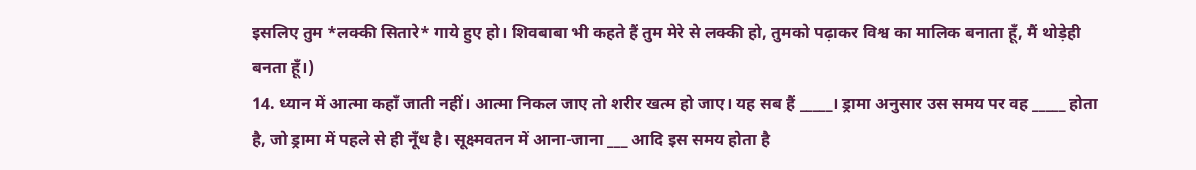इसलिए तुम *लक्की सितारे* गाये हुए हो। शिवबाबा भी कहते हैं तुम मेरे से लक्की हो, तुमको पढ़ाकर विश्व का मालिक बनाता हूँ, मैं थोड़ेही बनता हूँ।)
14. ध्यान में आत्मा कहाँ जाती नहीं। आत्मा निकल जाए तो शरीर खत्म हो जाए। यह सब हैं _____। ड्रामा अनुसार उस समय पर वह _____ होता है, जो ड्रामा में पहले से ही नूँध है। सूक्ष्मवतन में आना-जाना ___ आदि इस समय होता है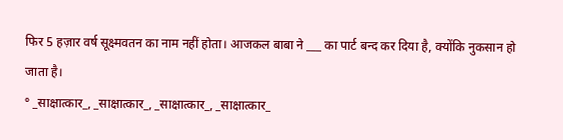फिर 5 हज़ार वर्ष सूक्ष्मवतन का नाम नहीं होता। आजकल बाबा ने ___ का पार्ट बन्द कर दिया है, क्योंकि नुकसान हो जाता है।
° _साक्षात्कार_, _साक्षात्कार_, _साक्षात्कार_, _साक्षात्कार_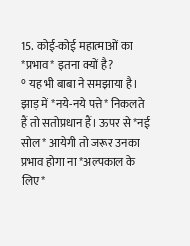15. कोई-कोई महात्माओं का *प्रभाव* इतना क्यों है?
° यह भी बाबा ने समझाया है। झाड़ में *नये-नये पत्ते* निकलते हैं तो सतोप्रधान हैं। ऊपर से *नई सोल* आयेगी तो जरूर उनका प्रभाव होगा ना *अल्पकाल के लिए*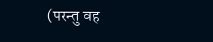(परन्तु वह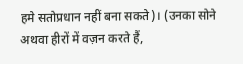हमे सतोप्रधान नहीं बना सकते)। (उनका सोने अथवा हीरों में वज़न करते हैं,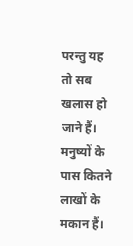परन्तु यह तो सब खलास हो जाने हैं। मनुष्यों के पास कितने लाखों के मकान हैं।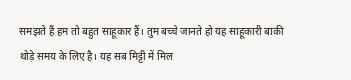समझते हैं हम तो बहुत साहूकार हैं। तुम बच्चे जानते हो यह साहूकारी बाकी थोड़े समय के लिए है। यह सब मिट्टी में मिल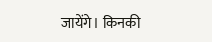जायेंगे। किनकी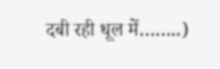दबी रही धूल में……..)